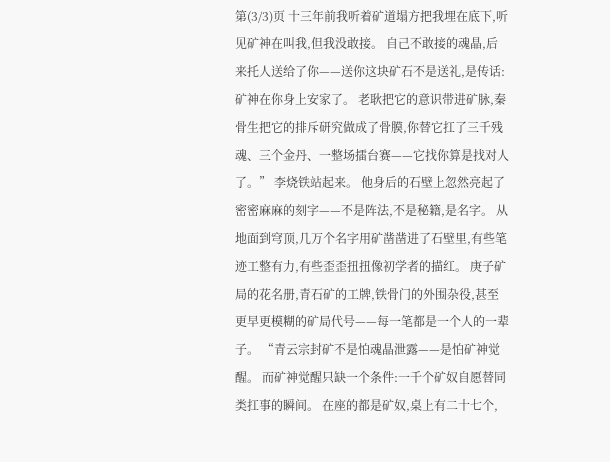第(3/3)页 十三年前我听着矿道塌方把我埋在底下,听见矿神在叫我,但我没敢接。 自己不敢接的魂晶,后来托人送给了你——送你这块矿石不是送礼,是传话:矿神在你身上安家了。 老耿把它的意识带进矿脉,秦骨生把它的排斥研究做成了骨膜,你替它扛了三千残魂、三个金丹、一整场擂台赛——它找你算是找对人了。” 李烧铁站起来。 他身后的石壁上忽然亮起了密密麻麻的刻字——不是阵法,不是秘籍,是名字。 从地面到穹顶,几万个名字用矿凿凿进了石壁里,有些笔迹工整有力,有些歪歪扭扭像初学者的描红。 庚子矿局的花名册,青石矿的工牌,铁骨门的外围杂役,甚至更早更模糊的矿局代号——每一笔都是一个人的一辈子。 “青云宗封矿不是怕魂晶泄露——是怕矿神觉醒。 而矿神觉醒只缺一个条件:一千个矿奴自愿替同类扛事的瞬间。 在座的都是矿奴,桌上有二十七个,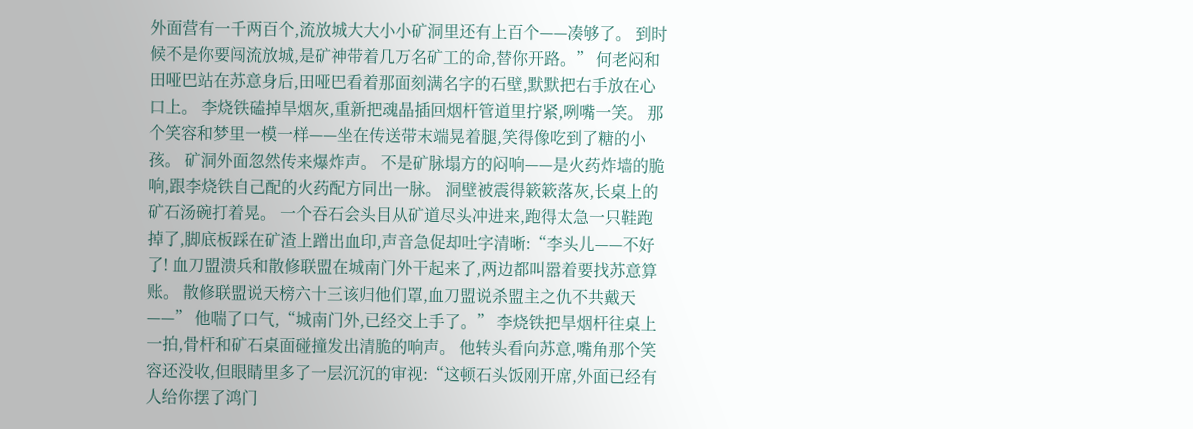外面营有一千两百个,流放城大大小小矿洞里还有上百个——凑够了。 到时候不是你要闯流放城,是矿神带着几万名矿工的命,替你开路。” 何老闷和田哑巴站在苏意身后,田哑巴看着那面刻满名字的石壁,默默把右手放在心口上。 李烧铁磕掉旱烟灰,重新把魂晶插回烟杆管道里拧紧,咧嘴一笑。 那个笑容和梦里一模一样——坐在传送带末端晃着腿,笑得像吃到了糖的小孩。 矿洞外面忽然传来爆炸声。 不是矿脉塌方的闷响——是火药炸墙的脆响,跟李烧铁自己配的火药配方同出一脉。 洞壁被震得簌簌落灰,长桌上的矿石汤碗打着晃。 一个吞石会头目从矿道尽头冲进来,跑得太急一只鞋跑掉了,脚底板踩在矿渣上蹭出血印,声音急促却吐字清晰:“李头儿——不好了! 血刀盟溃兵和散修联盟在城南门外干起来了,两边都叫嚣着要找苏意算账。 散修联盟说天榜六十三该归他们罩,血刀盟说杀盟主之仇不共戴天——” 他喘了口气,“城南门外,已经交上手了。” 李烧铁把旱烟杆往桌上一拍,骨杆和矿石桌面碰撞发出清脆的响声。 他转头看向苏意,嘴角那个笑容还没收,但眼睛里多了一层沉沉的审视:“这顿石头饭刚开席,外面已经有人给你摆了鸿门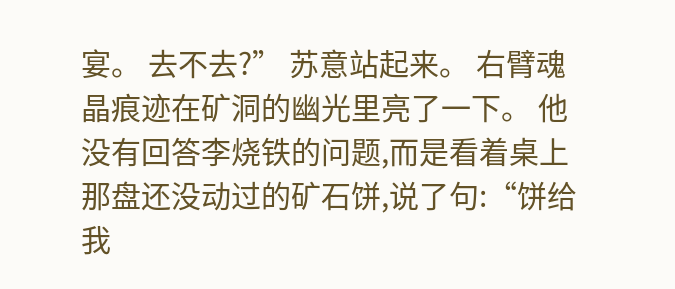宴。 去不去?” 苏意站起来。 右臂魂晶痕迹在矿洞的幽光里亮了一下。 他没有回答李烧铁的问题,而是看着桌上那盘还没动过的矿石饼,说了句:“饼给我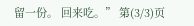留一份。 回来吃。” 第(3/3)页